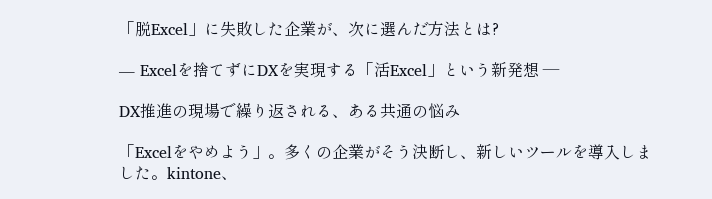「脱Excel」に失敗した企業が、次に選んだ方法とは?

― Excelを捨てずにDXを実現する「活Excel」という新発想 ―

DX推進の現場で繰り返される、ある共通の悩み

「Excelをやめよう」。多くの企業がそう決断し、新しいツールを導入しました。kintone、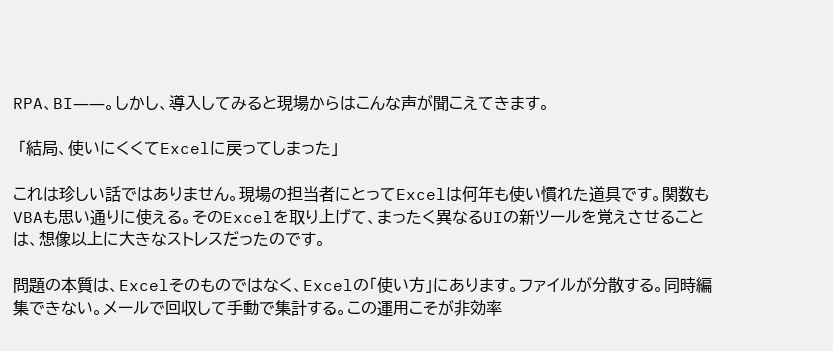RPA、BI――。しかし、導入してみると現場からはこんな声が聞こえてきます。

 「結局、使いにくくてExcelに戻ってしまった」

これは珍しい話ではありません。現場の担当者にとってExcelは何年も使い慣れた道具です。関数もVBAも思い通りに使える。そのExcelを取り上げて、まったく異なるUIの新ツールを覚えさせることは、想像以上に大きなストレスだったのです。

問題の本質は、Excelそのものではなく、Excelの「使い方」にあります。ファイルが分散する。同時編集できない。メールで回収して手動で集計する。この運用こそが非効率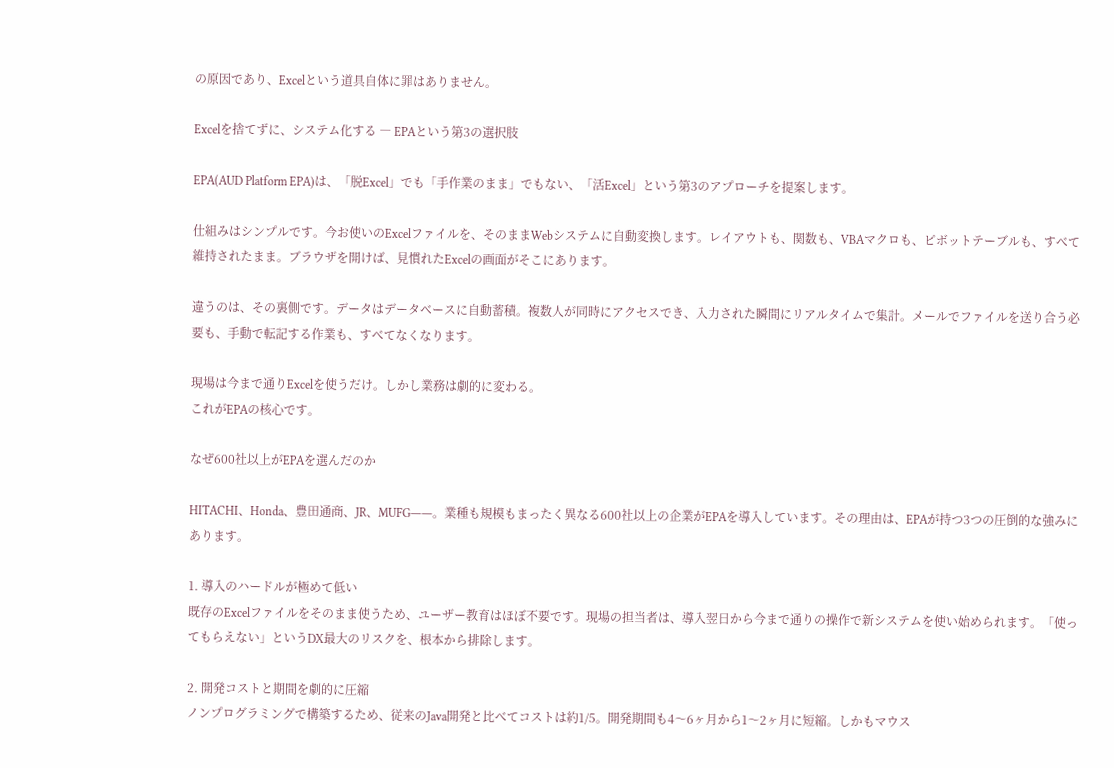の原因であり、Excelという道具自体に罪はありません。

Excelを捨てずに、システム化する ― EPAという第3の選択肢

EPA(AUD Platform EPA)は、「脱Excel」でも「手作業のまま」でもない、「活Excel」という第3のアプローチを提案します。

仕組みはシンプルです。今お使いのExcelファイルを、そのままWebシステムに自動変換します。レイアウトも、関数も、VBAマクロも、ピボットテーブルも、すべて維持されたまま。ブラウザを開けば、見慣れたExcelの画面がそこにあります。

違うのは、その裏側です。データはデータベースに自動蓄積。複数人が同時にアクセスでき、入力された瞬間にリアルタイムで集計。メールでファイルを送り合う必要も、手動で転記する作業も、すべてなくなります。

現場は今まで通りExcelを使うだけ。しかし業務は劇的に変わる。
これがEPAの核心です。

なぜ600社以上がEPAを選んだのか

HITACHI、Honda、豊田通商、JR、MUFG――。業種も規模もまったく異なる600社以上の企業がEPAを導入しています。その理由は、EPAが持つ3つの圧倒的な強みにあります。

1. 導入のハードルが極めて低い
既存のExcelファイルをそのまま使うため、ユーザー教育はほぼ不要です。現場の担当者は、導入翌日から今まで通りの操作で新システムを使い始められます。「使ってもらえない」というDX最大のリスクを、根本から排除します。

2. 開発コストと期間を劇的に圧縮
ノンプログラミングで構築するため、従来のJava開発と比べてコストは約1/5。開発期間も4〜6ヶ月から1〜2ヶ月に短縮。しかもマウス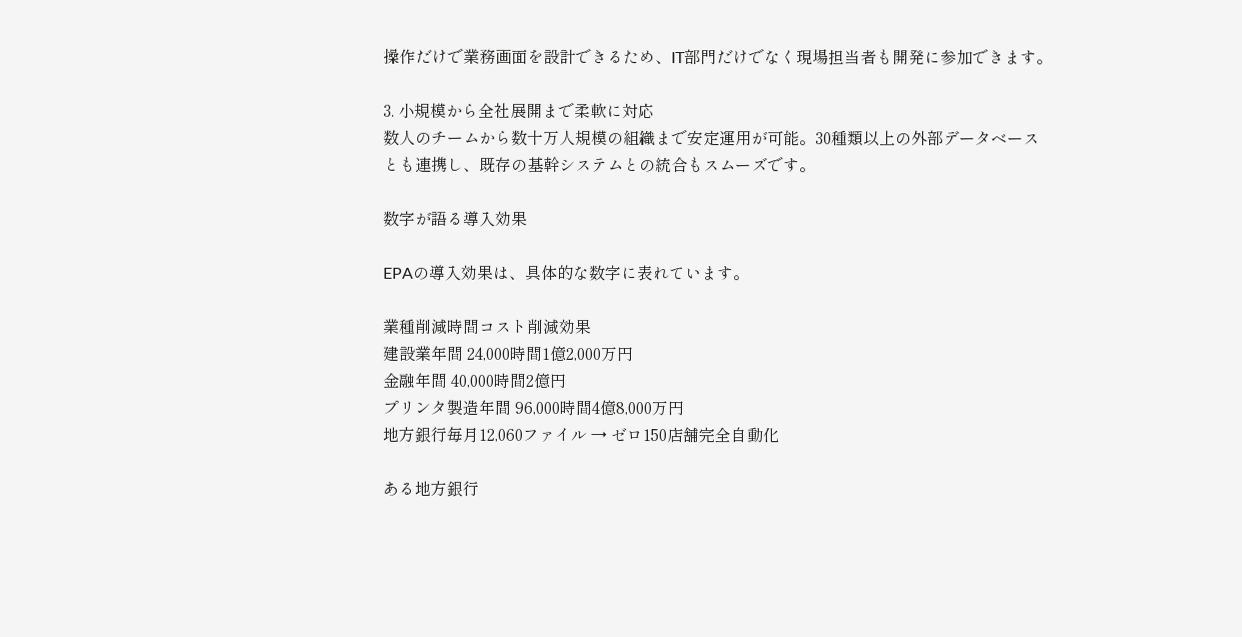操作だけで業務画面を設計できるため、IT部門だけでなく現場担当者も開発に参加できます。

3. 小規模から全社展開まで柔軟に対応
数人のチームから数十万人規模の組織まで安定運用が可能。30種類以上の外部データベースとも連携し、既存の基幹システムとの統合もスムーズです。

数字が語る導入効果

EPAの導入効果は、具体的な数字に表れています。

業種削減時間コスト削減効果
建設業年間 24,000時間1億2,000万円
金融年間 40,000時間2億円
プリンタ製造年間 96,000時間4億8,000万円
地方銀行毎月12,060ファイル → ゼロ150店舗完全自動化

ある地方銀行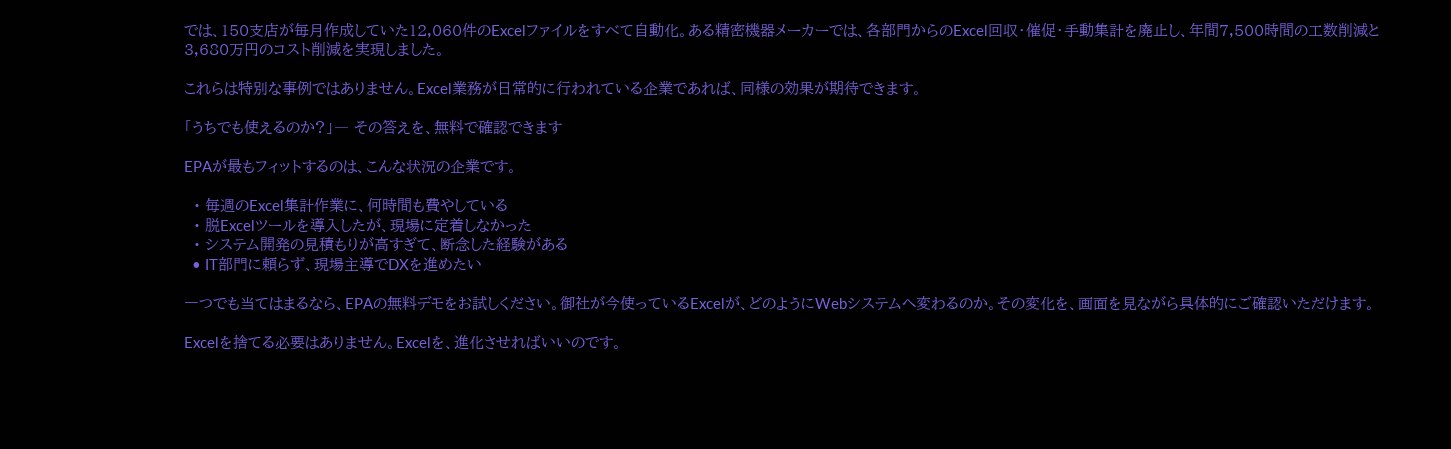では、150支店が毎月作成していた12,060件のExcelファイルをすべて自動化。ある精密機器メーカーでは、各部門からのExcel回収・催促・手動集計を廃止し、年間7,500時間の工数削減と3,680万円のコスト削減を実現しました。

これらは特別な事例ではありません。Excel業務が日常的に行われている企業であれば、同様の効果が期待できます。

「うちでも使えるのか?」― その答えを、無料で確認できます

EPAが最もフィットするのは、こんな状況の企業です。

  • 毎週のExcel集計作業に、何時間も費やしている
  • 脱Excelツールを導入したが、現場に定着しなかった
  • システム開発の見積もりが高すぎて、断念した経験がある
  • IT部門に頼らず、現場主導でDXを進めたい

一つでも当てはまるなら、EPAの無料デモをお試しください。御社が今使っているExcelが、どのようにWebシステムへ変わるのか。その変化を、画面を見ながら具体的にご確認いただけます。

Excelを捨てる必要はありません。Excelを、進化させればいいのです。